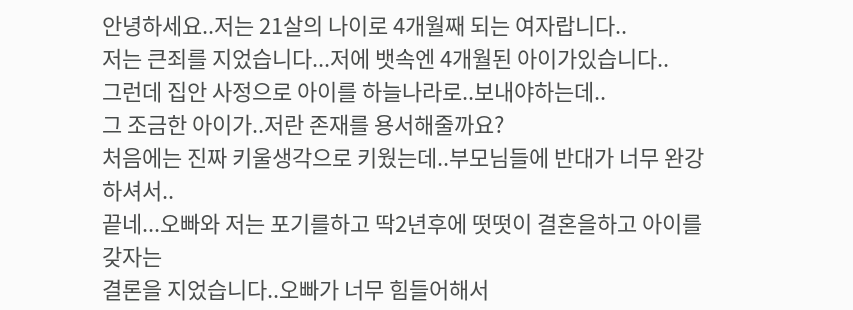안녕하세요..저는 21살의 나이로 4개월째 되는 여자랍니다..
저는 큰죄를 지었습니다...저에 뱃속엔 4개월된 아이가있습니다..
그런데 집안 사정으로 아이를 하늘나라로..보내야하는데..
그 조금한 아이가..저란 존재를 용서해줄까요?
처음에는 진짜 키울생각으로 키웠는데..부모님들에 반대가 너무 완강하셔서..
끝네...오빠와 저는 포기를하고 딱2년후에 떳떳이 결혼을하고 아이를 갖자는
결론을 지었습니다..오빠가 너무 힘들어해서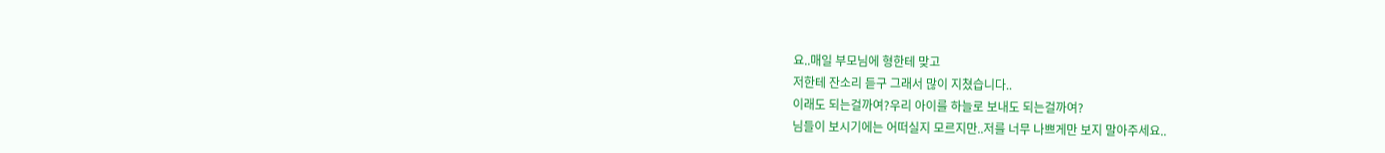요..매일 부모님에 형한테 맞고
저한테 잔소리 듣구 그래서 많이 지쳤습니다..
이래도 되는걸까여?우리 아이를 하늘로 보내도 되는걸까여?
님들이 보시기에는 어떠실지 모르지만..저를 너무 나쁘게만 보지 말아주세요..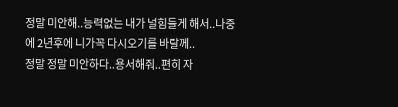정말 미안해..능력없는 내가 널힘들게 해서..나중에 2년후에 니가꼭 다시오기를 바랄께..
정말 정말 미안하다..용서해줘..편히 자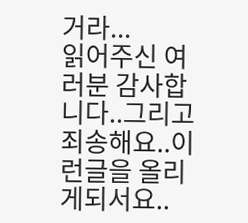거라...
읽어주신 여러분 감사합니다..그리고 죄송해요..이런글을 올리게되서요..